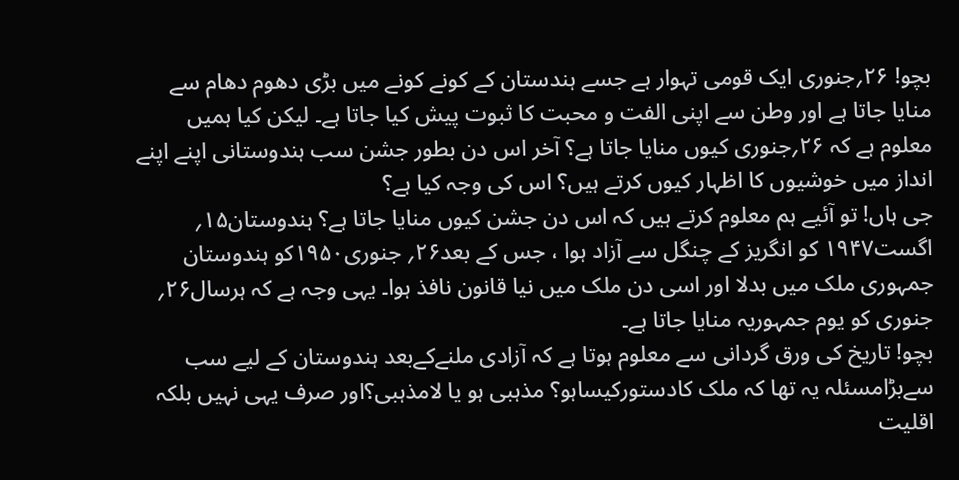بچو! ۲۶؍جنوری ایک قومی تہوار ہے جسے ہندستان کے کونے کونے میں بڑی دھوم دھام سے منایا جاتا ہے اور وطن سے اپنی الفت و محبت کا ثبوت پیش کیا جاتا ہے۔ لیکن کیا ہمیں معلوم ہے کہ ۲۶؍جنوری کیوں منایا جاتا ہے؟ آخر اس دن بطور جشن سب ہندوستانی اپنے اپنے انداز میں خوشیوں کا اظہار کیوں کرتے ہیں؟ اس کی وجہ کیا ہے؟
جی ہاں! تو آئیے ہم معلوم کرتے ہیں کہ اس دن جشن کیوں منایا جاتا ہے؟ ہندوستان۱۵؍ اگست۱۹۴۷ کو انگریز کے چنگل سے آزاد ہوا ، جس کے بعد۲۶؍ جنوری۱۹۵۰کو ہندوستان جمہوری ملک میں بدلا اور اسی دن ملک میں نیا قانون نافذ ہوا۔ یہی وجہ ہے کہ ہرسال۲۶؍ جنوری کو یوم جمہوریہ منایا جاتا ہے۔
بچو! تاریخ کی ورق گردانی سے معلوم ہوتا ہے کہ آزادی ملنےکےبعد ہندوستان کے لیے سب سےبڑامسئلہ یہ تها کہ ملک کادستورکیساہو؟ مذہبی ہو یا لامذہبی؟اور صرف یہی نہیں بلکہ اقلیت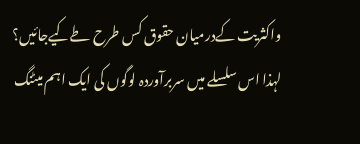واکثریت کےدرمیان حقوق کس طرح طےکیےجائیں؟ لہذا اس سلسلے میں سربرآوردہ لوگوں کی ایک اہم میٹنگ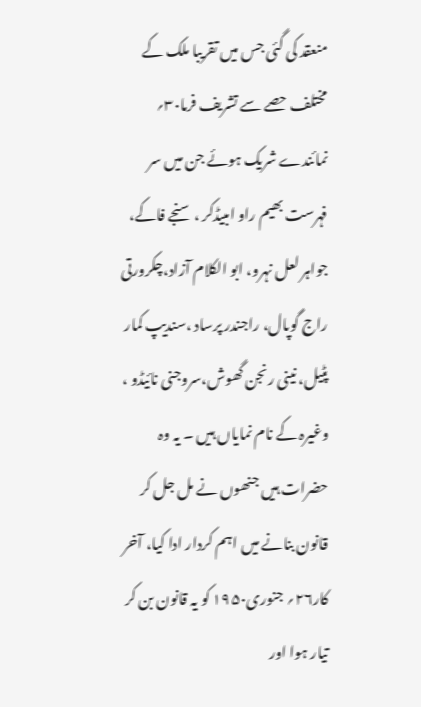منعقد کی گئی جس میں تقریبا ملک کے مختلف حصے سے تشریف فرما۳۰؍ نمائندے شریک ہوئے جن میں سر فہرست بھیم راو امبیڈکر ، سنجے فاکے، جواہر لعل نہرو، ابو الکلام آزاد،چکرورتی راج گوپال، راجندر پرساد ،سندیپ کمار پٹیل، نینی رنجن گھوش،سروجنی نائیڈو ، وغیرہ کے نام نمایاں ہیں ۔ یہ وہ حضرات ہیں جنھوں نے مل جل کر قانون بنانے میں اہم کردار ادا کیا، آخر کار۲۶؍ جنوری۱۹۵۰ کو یہ قانون بن کر تیار ہوا اور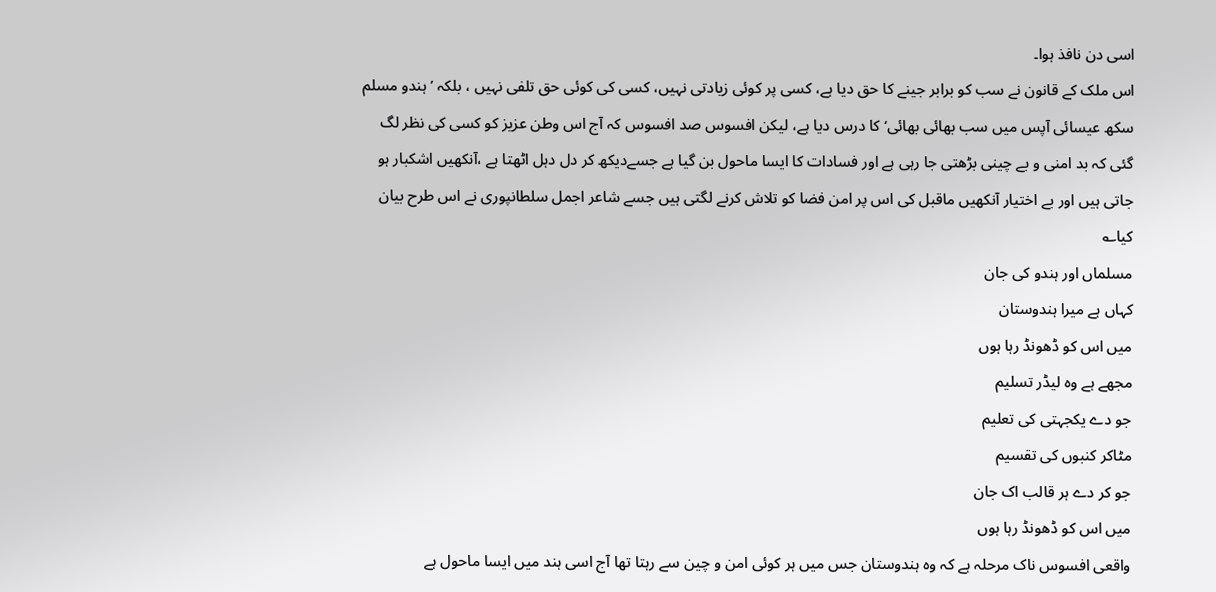اسی دن نافذ ہوا۔
اس ملک کے قانون نے سب کو برابر جینے کا حق دیا ہے، کسی پر کوئی زیادتی نہیں، کسی کی کوئی حق تلفی نہیں ، بلکہ ’ہندو مسلم سکھ عیسائی آپس میں سب بھائی بھائی‘ کا درس دیا ہے، لیکن افسوس صد افسوس کہ آج اس وطن عزیز کو کسی کی نظر لگ گئی کہ بد امنی و بے چینی بڑھتی جا رہی ہے اور فسادات کا ایسا ماحول بن گیا ہے جسےدیکھ کر دل دہل اٹھتا ہے ،آنکھیں اشکبار ہو جاتی ہیں اور بے اختیار آنکھیں ماقبل کی اس پر امن فضا کو تلاش کرنے لگتی ہیں جسے شاعر اجمل سلطانپوری نے اس طرح بیان کیا؎
مسلماں اور ہندو کی جان
کہاں ہے میرا ہندوستان
میں اس کو ڈھونڈ رہا ہوں
مجھے ہے وہ لیڈر تسلیم
جو دے یکجہتی کی تعلیم
مٹاکر کنبوں کی تقسیم
جو کر دے ہر قالب اک جان
میں اس کو ڈھونڈ رہا ہوں
واقعی افسوس ناک مرحلہ ہے کہ وہ ہندوستان جس میں ہر کوئی امن و چین سے رہتا تھا آج اسی ہند میں ایسا ماحول ہے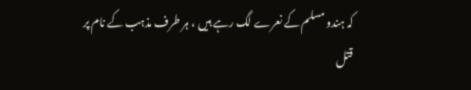کہ ہندو مسلم کے نعرے لگ رہے ہیں ، ہر طرف مذہب کے نام پر قتل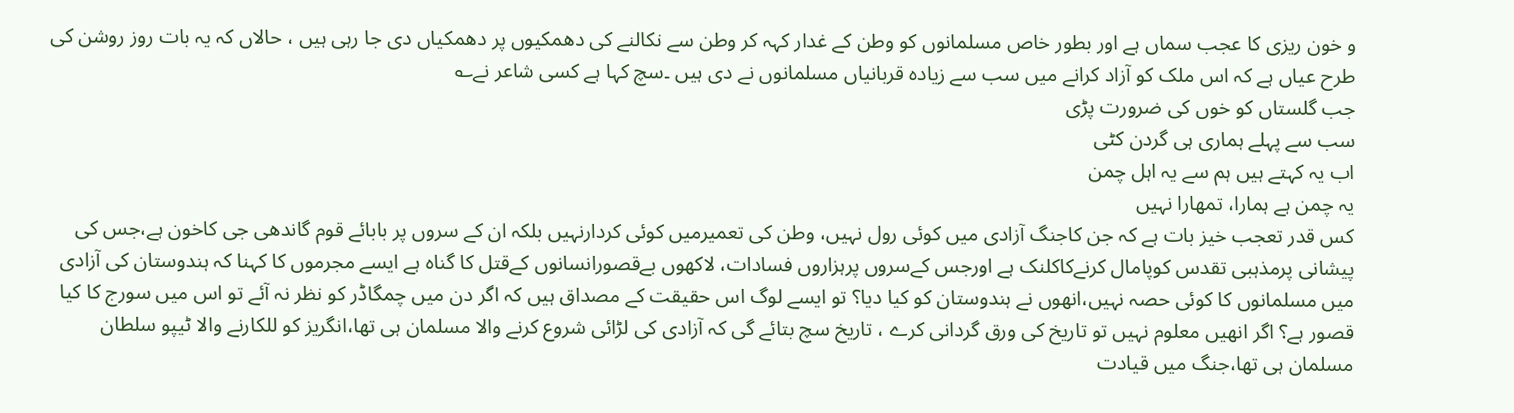و خون ریزی کا عجب سماں ہے اور بطور خاص مسلمانوں کو وطن کے غدار کہہ کر وطن سے نکالنے کی دھمکیوں پر دھمکیاں دی جا رہی ہیں ، حالاں کہ یہ بات روز روشن کی طرح عیاں ہے کہ اس ملک کو آزاد کرانے میں سب سے زیادہ قربانیاں مسلمانوں نے دی ہیں ۔سچ کہا ہے کسی شاعر نے؎
جب گلستاں کو خوں کی ضرورت پڑی
سب سے پہلے ہماری ہی گردن کٹی
اب یہ کہتے ہیں ہم سے یہ اہل چمن
یہ چمن ہے ہمارا، تمھارا نہیں
کس قدر تعجب خیز بات ہے کہ جن کاجنگ آزادی میں کوئی رول نہیں، وطن کی تعمیرمیں کوئی کردارنہیں بلکہ ان کے سروں پر بابائے قوم گاندھی جی کاخون ہے،جس کی پیشانی پرمذہبی تقدس کوپامال کرنےکاکلنک ہے اورجس کےسروں پرہزاروں فسادات، لاکهوں بےقصورانسانوں کےقتل کا گناه ہے ایسے مجرموں کا کہنا کہ ہندوستان کی آزادی میں مسلمانوں کا کوئی حصہ نہیں،انھوں نے ہندوستان کو کیا دیا؟ تو ایسے لوگ اس حقیقت کے مصداق ہیں کہ اگر دن میں چمگاڈر کو نظر نہ آئے تو اس میں سورج کا کیا قصور ہے؟ اگر انھیں معلوم نہیں تو تاریخ کی ورق گردانی کرے ، تاریخ سچ بتائے گی کہ آزادی کی لڑائی شروع کرنے والا مسلمان ہی تھا،انگریز کو للکارنے والا ٹیپو سلطان مسلمان ہی تھا،جنگ میں قیادت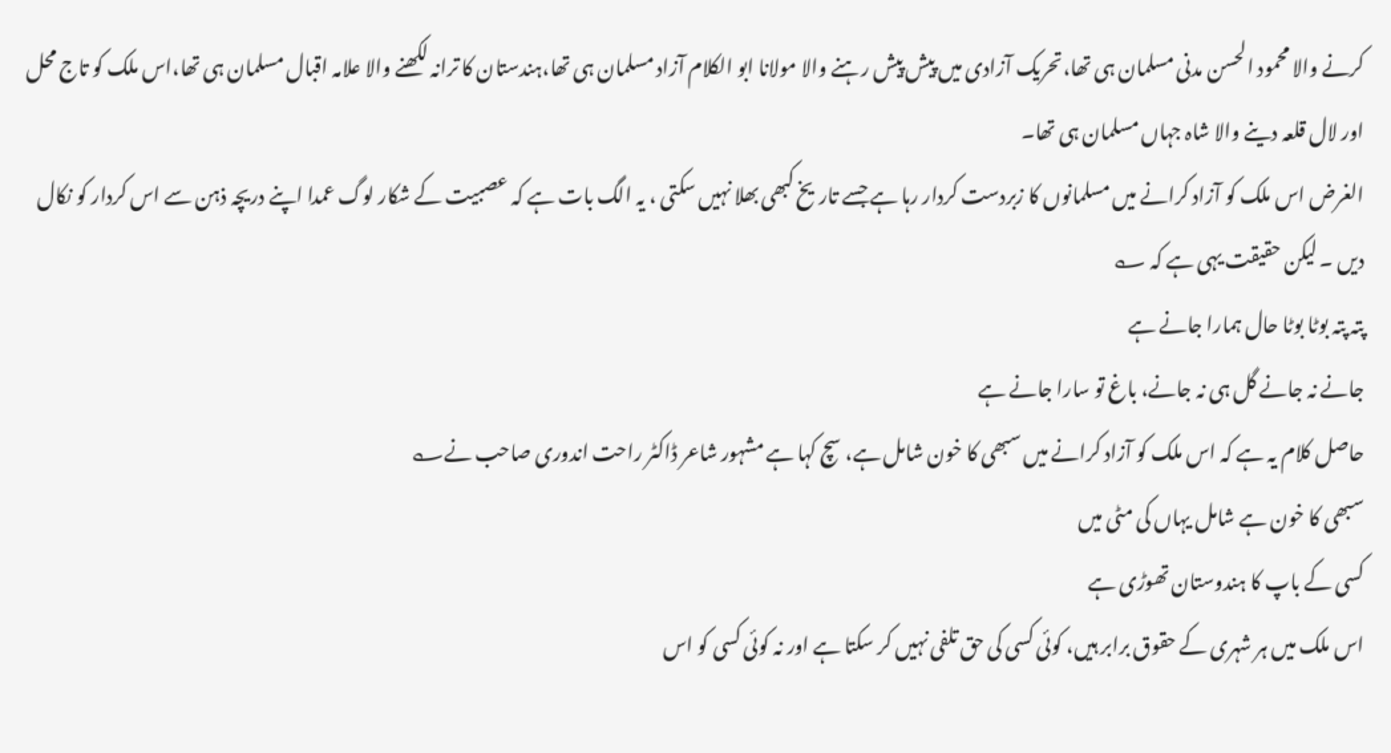کرنے والا محمود الحسن مدنی مسلمان ہی تھا،تحریک آزادی میں پیش پیش رہنے والا مولانا ابو الکلام آزاد مسلمان ہی تھا،ہندستان کا ترانہ لکھنے والا علامہ اقبال مسلمان ہی تھا،اس ملک کو تاج محل اور لال قلعہ دینے والا شاہ جہاں مسلمان ہی تھا۔
الغرض اس ملک کو آزاد کرانے میں مسلمانوں کا زبردست کردار رہا ہے جسے تاریخ کبھی بھلا نہیں سکتی ، یہ الگ بات ہے کہ عصبیت کے شکار لوگ عمدا اپنے دریچہ ذہن سے اس کردار کو نکال دیں ۔ لیکن حقیقت یہی ہے کہ ؎
پتہ پتہ بوٹا بوٹا حال ہمارا جانے ہے
جانے نہ جانے گل ہی نہ جانے، باغ تو سارا جانے ہے
حاصل کلام یہ ہے کہ اس ملک کو آزاد کرانے میں سبھی کا خون شامل ہے، سچ کہا ہے مشہور شاعر ڈاکٹر راحت اندوری صاحب نے؎
سبھی کا خون ہے شامل یہاں کی مٹی میں
کسی کے باپ کا ہندوستان تھوڑی ہے
اس ملک میں ہر شہری کے حقوق برابر ہیں، کوئی کسی کی حق تلفی نہیں کر سکتا ہے اور نہ کوئی کسی کو اس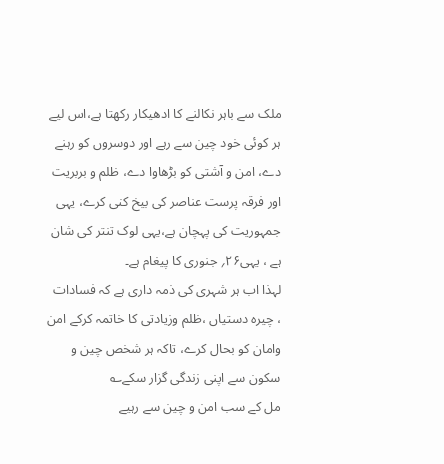ملک سے باہر نکالنے کا ادھیکار رکھتا ہے،اس لیے ہر کوئی خود چین سے رہے اور دوسروں کو رہنے دے، امن و آشتی کو بڑھاوا دے، ظلم و بربریت اور فرقہ پرست عناصر کی بیخ کنی کرے، یہی جمہوریت کی پہچان ہے،یہی لوک تنتر کی شان ہے ، یہی۲۶؍ جنوری کا پیغام ہے۔
لہذا اب ہر شہری کی ذمہ داری ہے کہ فسادات ، چیرہ دستیاں ،ظلم وزیادتی کا خاتمہ کرکے امن وامان کو بحال کرے، تاکہ ہر شخص چین و سکون سے اپنی زندگی گزار سکے؎
مل کے سب امن و چین سے رہیے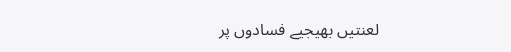لعنتیں بھیجیے فسادوں پر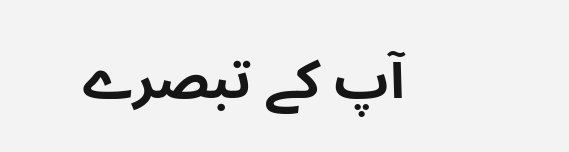آپ کے تبصرے